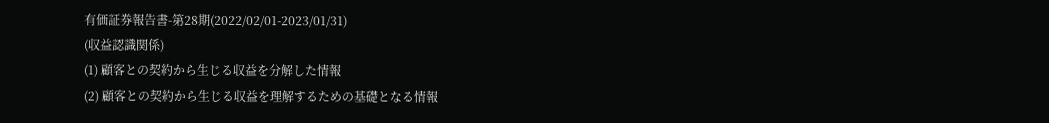有価証券報告書-第28期(2022/02/01-2023/01/31)
(収益認識関係)
(1) 顧客との契約から生じる収益を分解した情報
(2) 顧客との契約から生じる収益を理解するための基礎となる情報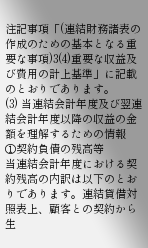注記事項「(連結財務諸表の作成のための基本となる重要な事項)3(4)重要な収益及び費用の計上基準」に記載のとおりであります。
(3) 当連結会計年度及び翌連結会計年度以降の収益の金額を理解するための情報
①契約負債の残高等
当連結会計年度における契約残高の内訳は以下のとおりであります。連結貸借対照表上、顧客との契約から生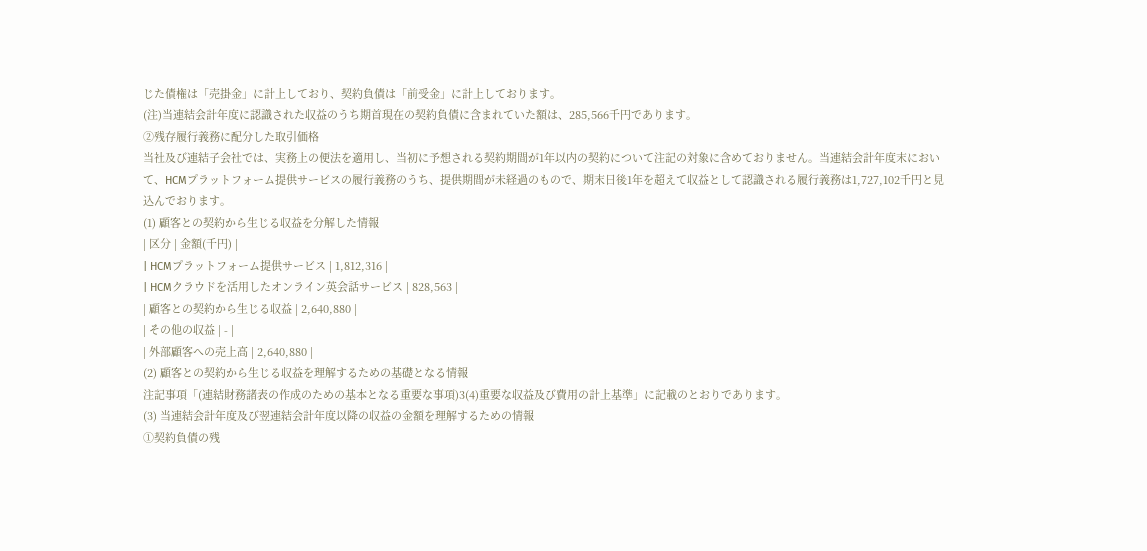じた債権は「売掛金」に計上しており、契約負債は「前受金」に計上しております。
(注)当連結会計年度に認識された収益のうち期首現在の契約負債に含まれていた額は、285,566千円であります。
②残存履行義務に配分した取引価格
当社及び連結子会社では、実務上の便法を適用し、当初に予想される契約期間が1年以内の契約について注記の対象に含めておりません。当連結会計年度末において、HCMプラットフォーム提供サービスの履行義務のうち、提供期間が未経過のもので、期末日後1年を超えて収益として認識される履行義務は1,727,102千円と見込んでおります。
(1) 顧客との契約から生じる収益を分解した情報
| 区分 | 金額(千円) |
| HCMプラットフォーム提供サービス | 1,812,316 |
| HCMクラウドを活用したオンライン英会話サービス | 828,563 |
| 顧客との契約から生じる収益 | 2,640,880 |
| その他の収益 | - |
| 外部顧客への売上高 | 2,640,880 |
(2) 顧客との契約から生じる収益を理解するための基礎となる情報
注記事項「(連結財務諸表の作成のための基本となる重要な事項)3(4)重要な収益及び費用の計上基準」に記載のとおりであります。
(3) 当連結会計年度及び翌連結会計年度以降の収益の金額を理解するための情報
①契約負債の残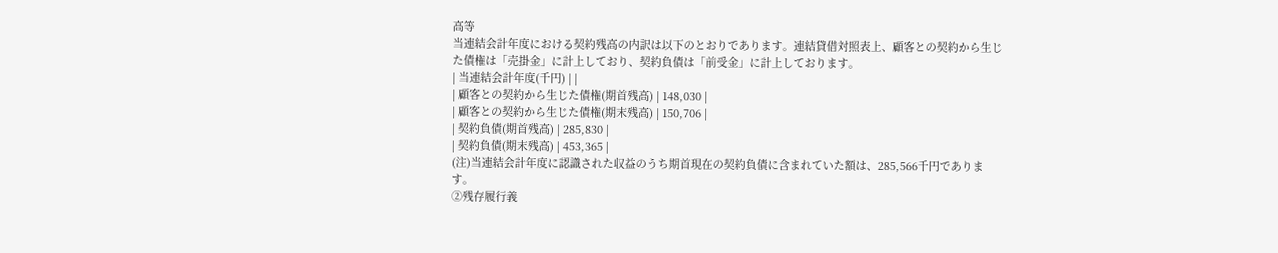高等
当連結会計年度における契約残高の内訳は以下のとおりであります。連結貸借対照表上、顧客との契約から生じた債権は「売掛金」に計上しており、契約負債は「前受金」に計上しております。
| 当連結会計年度(千円) | |
| 顧客との契約から生じた債権(期首残高) | 148,030 |
| 顧客との契約から生じた債権(期末残高) | 150,706 |
| 契約負債(期首残高) | 285,830 |
| 契約負債(期末残高) | 453,365 |
(注)当連結会計年度に認識された収益のうち期首現在の契約負債に含まれていた額は、285,566千円であります。
②残存履行義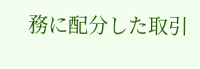務に配分した取引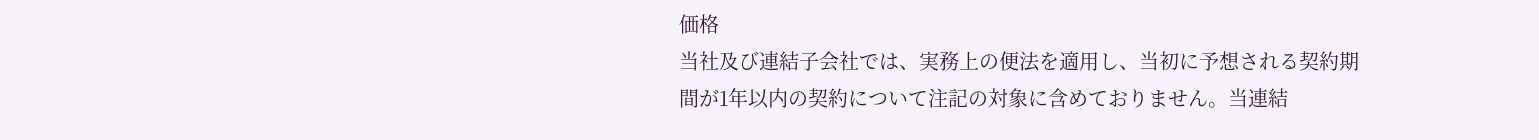価格
当社及び連結子会社では、実務上の便法を適用し、当初に予想される契約期間が1年以内の契約について注記の対象に含めておりません。当連結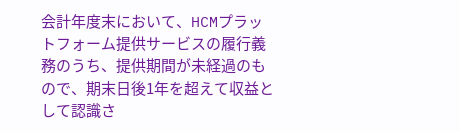会計年度末において、HCMプラットフォーム提供サービスの履行義務のうち、提供期間が未経過のもので、期末日後1年を超えて収益として認識さ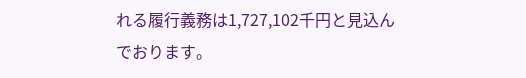れる履行義務は1,727,102千円と見込んでおります。